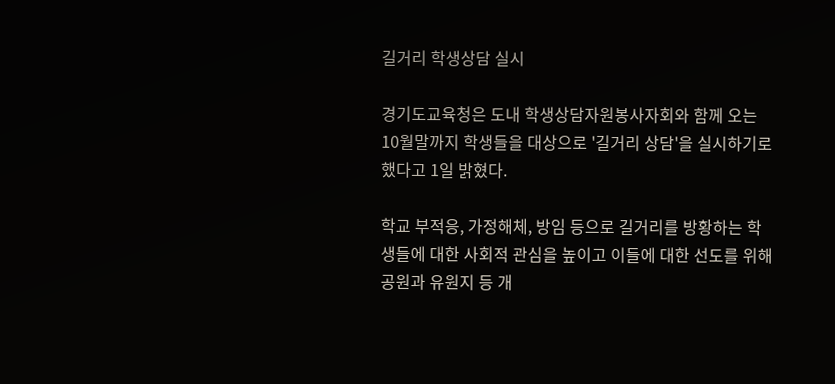길거리 학생상담 실시

경기도교육청은 도내 학생상담자원봉사자회와 함께 오는 10월말까지 학생들을 대상으로 '길거리 상담'을 실시하기로 했다고 1일 밝혔다.

학교 부적응, 가정해체, 방임 등으로 길거리를 방황하는 학생들에 대한 사회적 관심을 높이고 이들에 대한 선도를 위해 공원과 유원지 등 개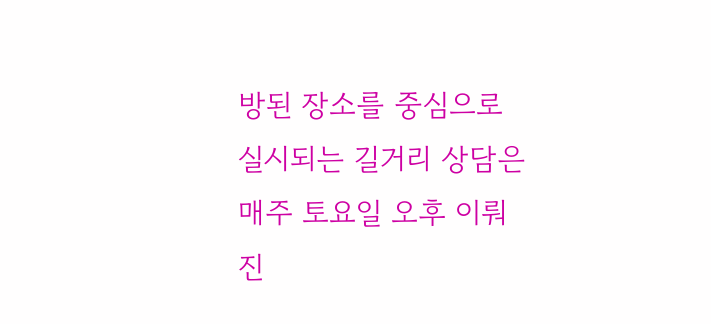방된 장소를 중심으로 실시되는 길거리 상담은 매주 토요일 오후 이뤄진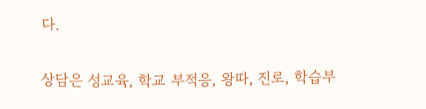다.

상담은 성교육, 학교 부적응, 왕따, 진로, 학습부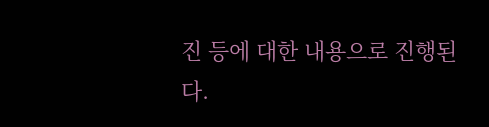진 등에 대한 내용으로 진행된다.